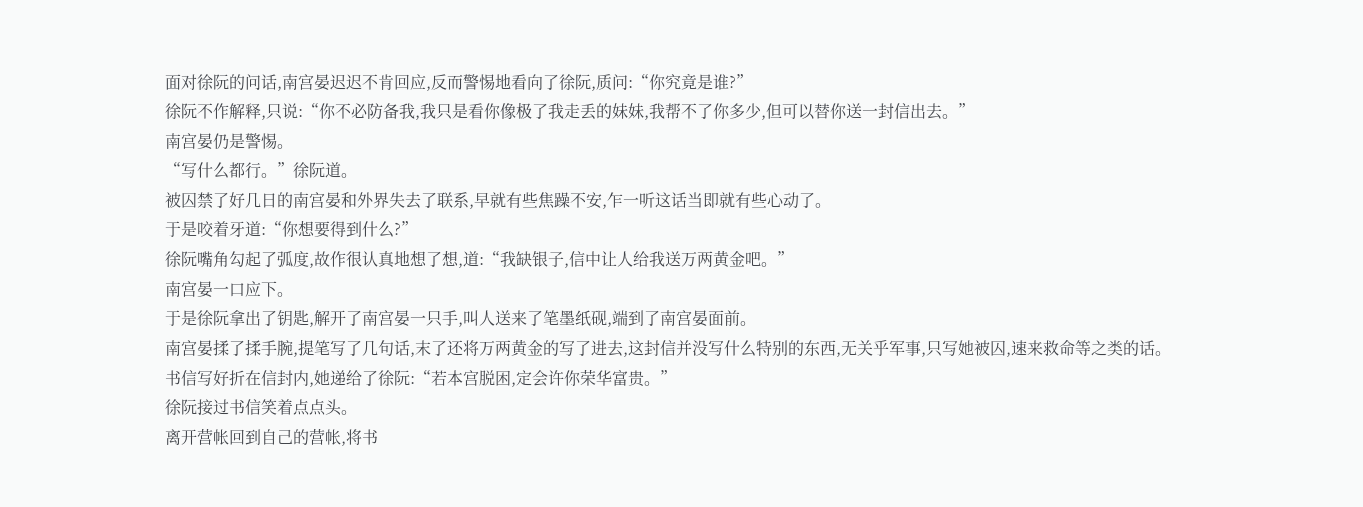面对徐阮的问话,南宫晏迟迟不肯回应,反而警惕地看向了徐阮,质问:“你究竟是谁?”
徐阮不作解释,只说:“你不必防备我,我只是看你像极了我走丢的妹妹,我帮不了你多少,但可以替你送一封信出去。”
南宫晏仍是警惕。
“写什么都行。”徐阮道。
被囚禁了好几日的南宫晏和外界失去了联系,早就有些焦躁不安,乍一听这话当即就有些心动了。
于是咬着牙道:“你想要得到什么?”
徐阮嘴角勾起了弧度,故作很认真地想了想,道:“我缺银子,信中让人给我送万两黄金吧。”
南宫晏一口应下。
于是徐阮拿出了钥匙,解开了南宫晏一只手,叫人送来了笔墨纸砚,端到了南宫晏面前。
南宫晏揉了揉手腕,提笔写了几句话,末了还将万两黄金的写了进去,这封信并没写什么特别的东西,无关乎军事,只写她被囚,速来救命等之类的话。
书信写好折在信封内,她递给了徐阮:“若本宫脱困,定会许你荣华富贵。”
徐阮接过书信笑着点点头。
离开营帐回到自己的营帐,将书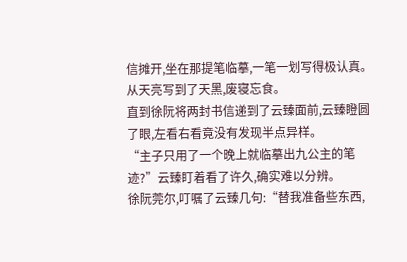信摊开,坐在那提笔临摹,一笔一划写得极认真。
从天亮写到了天黑,废寝忘食。
直到徐阮将两封书信递到了云臻面前,云臻瞪圆了眼,左看右看竟没有发现半点异样。
“主子只用了一个晚上就临摹出九公主的笔迹?”云臻盯着看了许久,确实难以分辨。
徐阮莞尔,叮嘱了云臻几句:“替我准备些东西,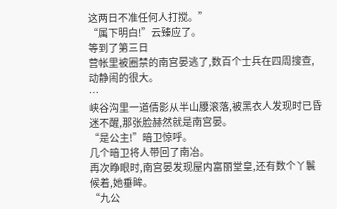这两日不准任何人打搅。”
“属下明白!”云臻应了。
等到了第三日
营帐里被圈禁的南宫晏逃了,数百个士兵在四周搜查,动静闹的很大。
…
峡谷沟里一道倩影从半山腰滚落,被黑衣人发现时已昏迷不醒,那张脸赫然就是南宫晏。
“是公主!”暗卫惊呼。
几个暗卫将人带回了南冶。
再次睁眼时,南宫晏发现屋内富丽堂皇,还有数个丫鬟候着,她垂眸。
“九公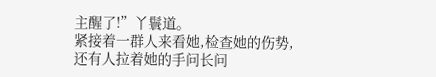主醒了!”丫鬟道。
紧接着一群人来看她,检查她的伤势,还有人拉着她的手问长问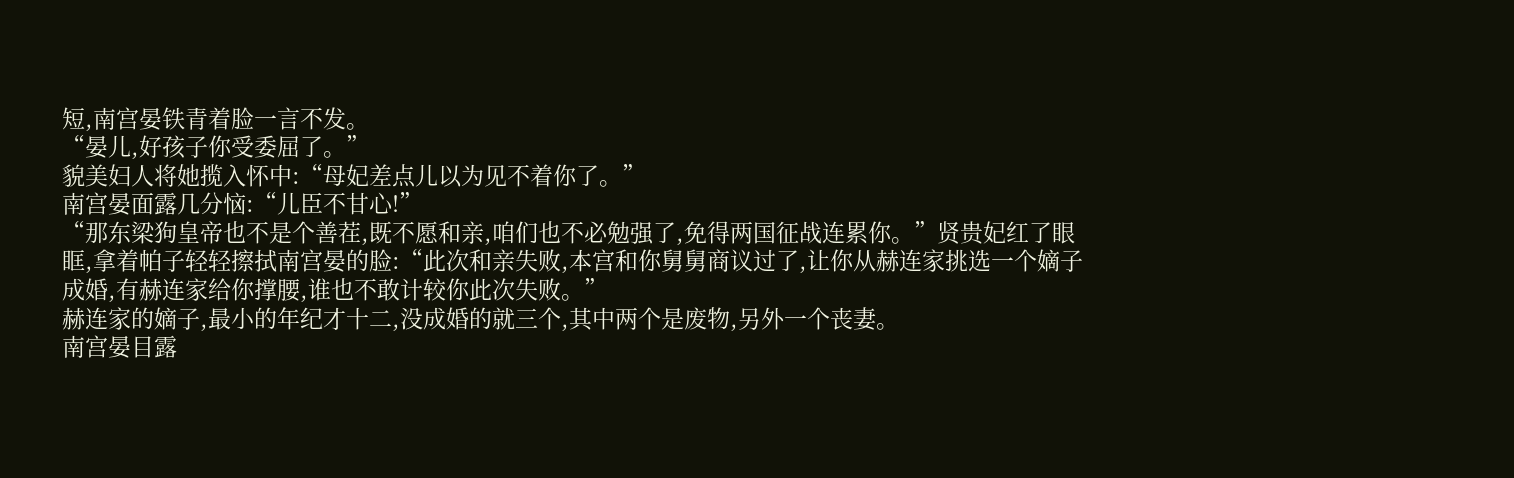短,南宫晏铁青着脸一言不发。
“晏儿,好孩子你受委屈了。”
貌美妇人将她揽入怀中:“母妃差点儿以为见不着你了。”
南宫晏面露几分恼:“儿臣不甘心!”
“那东梁狗皇帝也不是个善茬,既不愿和亲,咱们也不必勉强了,免得两国征战连累你。”贤贵妃红了眼眶,拿着帕子轻轻擦拭南宫晏的脸:“此次和亲失败,本宫和你舅舅商议过了,让你从赫连家挑选一个嫡子成婚,有赫连家给你撑腰,谁也不敢计较你此次失败。”
赫连家的嫡子,最小的年纪才十二,没成婚的就三个,其中两个是废物,另外一个丧妻。
南宫晏目露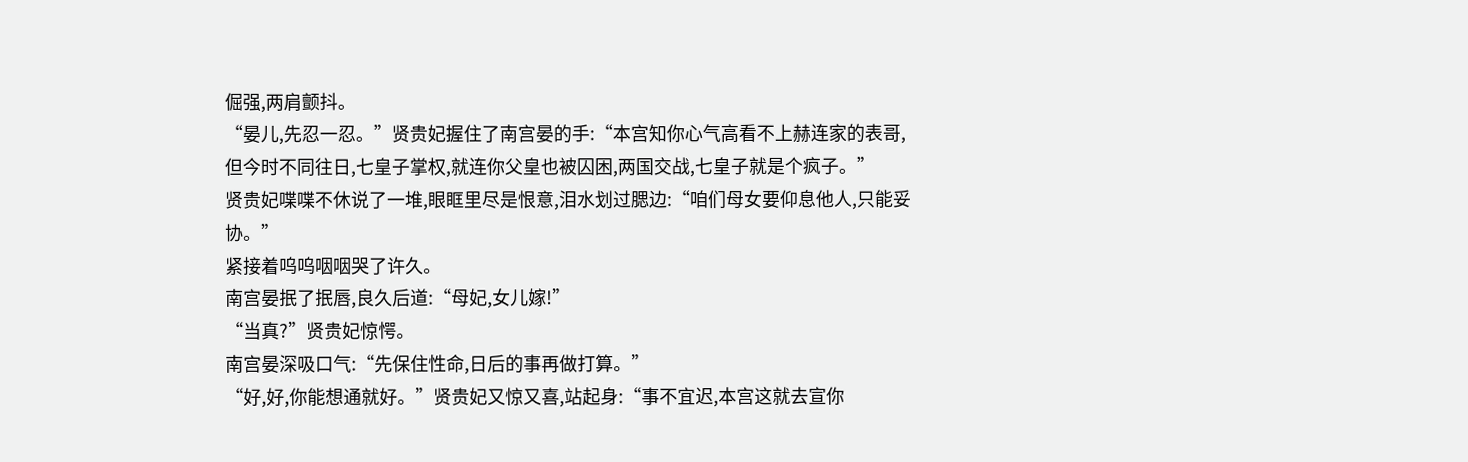倔强,两肩颤抖。
“晏儿,先忍一忍。”贤贵妃握住了南宫晏的手:“本宫知你心气高看不上赫连家的表哥,但今时不同往日,七皇子掌权,就连你父皇也被囚困,两国交战,七皇子就是个疯子。”
贤贵妃喋喋不休说了一堆,眼眶里尽是恨意,泪水划过腮边:“咱们母女要仰息他人,只能妥协。”
紧接着呜呜咽咽哭了许久。
南宫晏抿了抿唇,良久后道:“母妃,女儿嫁!”
“当真?”贤贵妃惊愕。
南宫晏深吸口气:“先保住性命,日后的事再做打算。”
“好,好,你能想通就好。”贤贵妃又惊又喜,站起身:“事不宜迟,本宫这就去宣你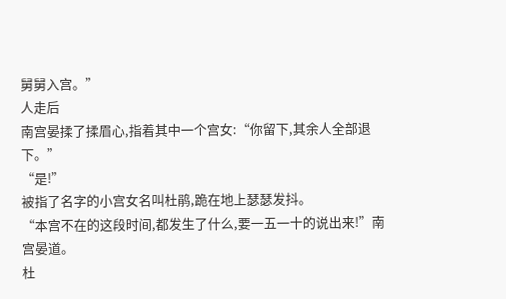舅舅入宫。”
人走后
南宫晏揉了揉眉心,指着其中一个宫女:“你留下,其余人全部退下。”
“是!”
被指了名字的小宫女名叫杜鹃,跪在地上瑟瑟发抖。
“本宫不在的这段时间,都发生了什么,要一五一十的说出来!”南宫晏道。
杜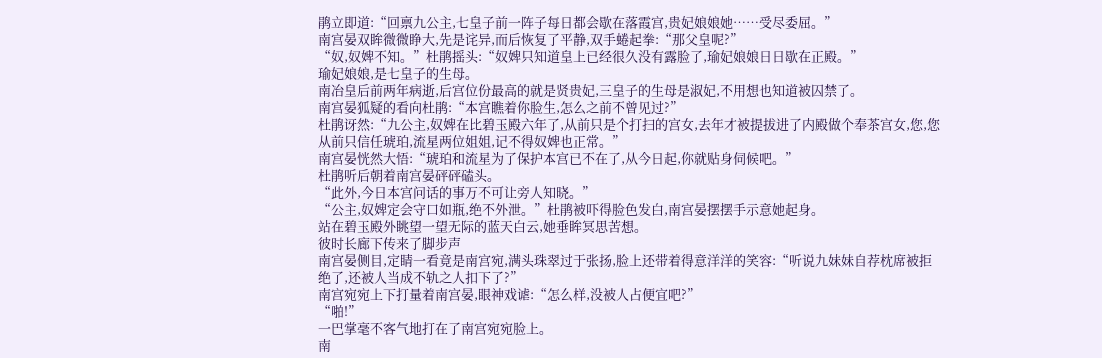鹃立即道:“回禀九公主,七皇子前一阵子每日都会歇在落霞宫,贵妃娘娘她……受尽委屈。”
南宫晏双眸微微睁大,先是诧异,而后恢复了平静,双手蜷起拳:“那父皇呢?”
“奴,奴婢不知。”杜鹃摇头:“奴婢只知道皇上已经很久没有露脸了,瑜妃娘娘日日歇在正殿。”
瑜妃娘娘,是七皇子的生母。
南冶皇后前两年病逝,后宫位份最高的就是贤贵妃,三皇子的生母是淑妃,不用想也知道被囚禁了。
南宫晏狐疑的看向杜鹃:“本宫瞧着你脸生,怎么之前不曾见过?”
杜鹃讶然:“九公主,奴婢在比碧玉殿六年了,从前只是个打扫的宫女,去年才被提拔进了内殿做个奉茶宫女,您,您从前只信任琥珀,流星两位姐姐,记不得奴婢也正常。”
南宫晏恍然大悟:“琥珀和流星为了保护本宫已不在了,从今日起,你就贴身伺候吧。”
杜鹃听后朝着南宫晏砰砰磕头。
“此外,今日本宫问话的事万不可让旁人知晓。”
“公主,奴婢定会守口如瓶,绝不外泄。”杜鹃被吓得脸色发白,南宫晏摆摆手示意她起身。
站在碧玉殿外眺望一望无际的蓝天白云,她垂眸冥思苦想。
彼时长廊下传来了脚步声
南宫晏侧目,定睛一看竟是南宫宛,满头珠翠过于张扬,脸上还带着得意洋洋的笑容:“听说九妹妹自荐枕席被拒绝了,还被人当成不轨之人扣下了?”
南宫宛宛上下打量着南宫晏,眼神戏谑:“怎么样,没被人占便宜吧?”
“啪!”
一巴掌毫不客气地打在了南宫宛宛脸上。
南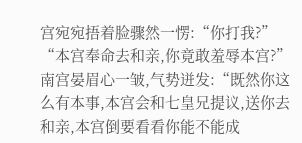宫宛宛捂着脸骤然一愣:“你打我?”
“本宫奉命去和亲,你竟敢羞辱本宫?”南宫晏眉心一皱,气势迸发:“既然你这么有本事,本宫会和七皇兄提议,送你去和亲,本宫倒要看看你能不能成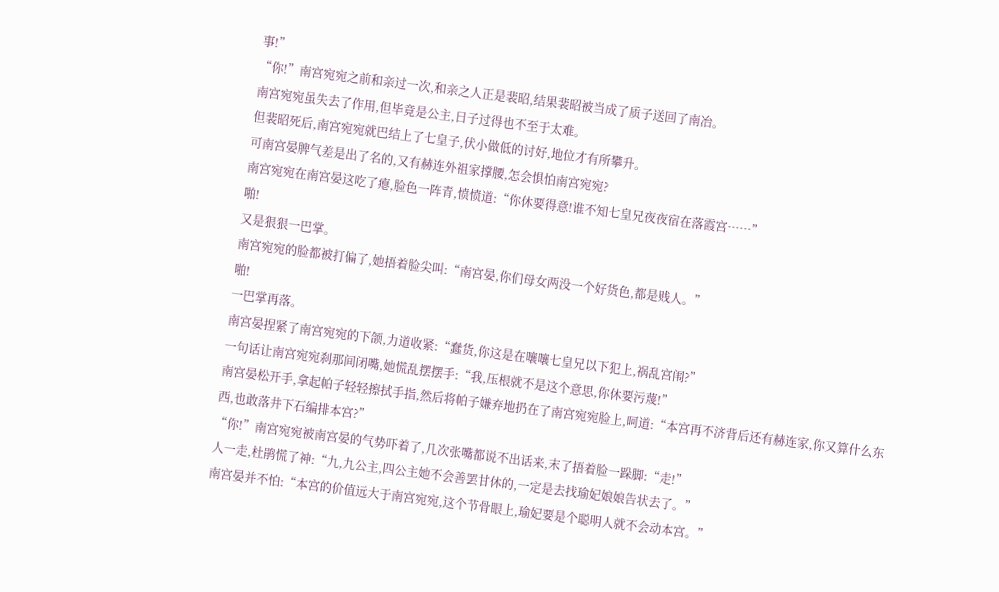事!”
“你!”南宫宛宛之前和亲过一次,和亲之人正是裴昭,结果裴昭被当成了质子送回了南冶。
南宫宛宛虽失去了作用,但毕竟是公主,日子过得也不至于太难。
但裴昭死后,南宫宛宛就巴结上了七皇子,伏小做低的讨好,地位才有所攀升。
可南宫晏脾气差是出了名的,又有赫连外祖家撑腰,怎会惧怕南宫宛宛?
南宫宛宛在南宫晏这吃了瘪,脸色一阵青,愤愤道:“你休要得意!谁不知七皇兄夜夜宿在落霞宫……”
啪!
又是狠狠一巴掌。
南宫宛宛的脸都被打偏了,她捂着脸尖叫:“南宫晏,你们母女两没一个好货色,都是贱人。”
啪!
一巴掌再落。
南宫晏捏紧了南宫宛宛的下颌,力道收紧:“蠢货,你这是在嚷嚷七皇兄以下犯上,祸乱宫闱?”
一句话让南宫宛宛刹那间闭嘴,她慌乱摆摆手:“我,压根就不是这个意思,你休要污蔑!”
南宫晏松开手,拿起帕子轻轻擦拭手指,然后将帕子嫌弃地扔在了南宫宛宛脸上,呵道:“本宫再不济背后还有赫连家,你又算什么东西,也敢落井下石编排本宫?”
“你!”南宫宛宛被南宫晏的气势吓着了,几次张嘴都说不出话来,末了捂着脸一跺脚:“走!”
人一走,杜鹃慌了神:“九,九公主,四公主她不会善罢甘休的,一定是去找瑜妃娘娘告状去了。”
南宫晏并不怕:“本宫的价值远大于南宫宛宛,这个节骨眼上,瑜妃要是个聪明人就不会动本宫。”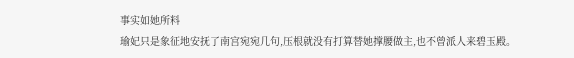事实如她所料
瑜妃只是象征地安抚了南宫宛宛几句,压根就没有打算替她撑腰做主,也不曾派人来碧玉殿。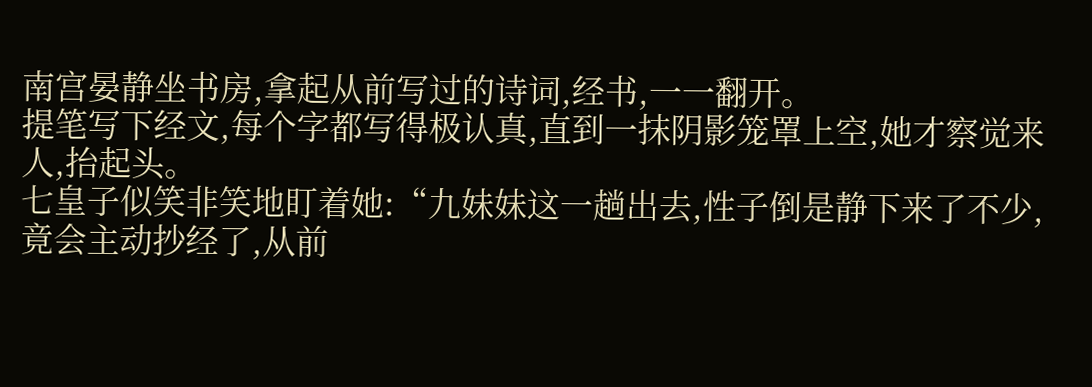南宫晏静坐书房,拿起从前写过的诗词,经书,一一翻开。
提笔写下经文,每个字都写得极认真,直到一抹阴影笼罩上空,她才察觉来人,抬起头。
七皇子似笑非笑地盯着她:“九妹妹这一趟出去,性子倒是静下来了不少,竟会主动抄经了,从前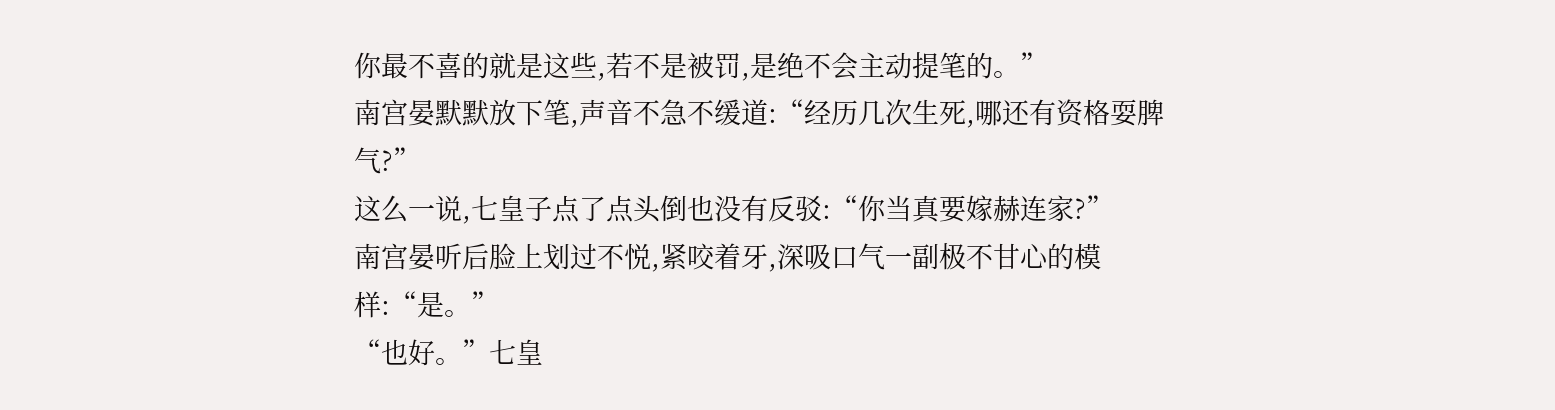你最不喜的就是这些,若不是被罚,是绝不会主动提笔的。”
南宫晏默默放下笔,声音不急不缓道:“经历几次生死,哪还有资格耍脾气?”
这么一说,七皇子点了点头倒也没有反驳:“你当真要嫁赫连家?”
南宫晏听后脸上划过不悦,紧咬着牙,深吸口气一副极不甘心的模样:“是。”
“也好。”七皇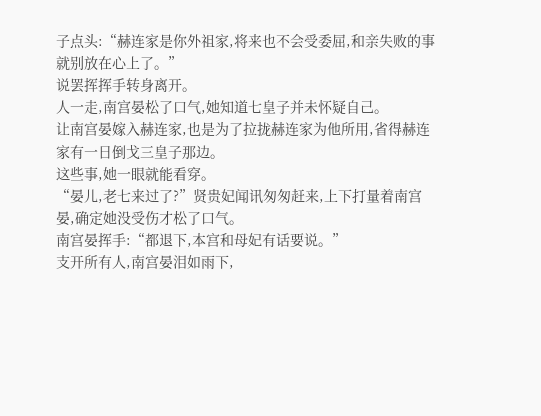子点头:“赫连家是你外祖家,将来也不会受委屈,和亲失败的事就别放在心上了。”
说罢挥挥手转身离开。
人一走,南宫晏松了口气,她知道七皇子并未怀疑自己。
让南宫晏嫁入赫连家,也是为了拉拢赫连家为他所用,省得赫连家有一日倒戈三皇子那边。
这些事,她一眼就能看穿。
“晏儿,老七来过了?”贤贵妃闻讯匆匆赶来,上下打量着南宫晏,确定她没受伤才松了口气。
南宫晏挥手:“都退下,本宫和母妃有话要说。”
支开所有人,南宫晏泪如雨下,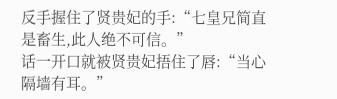反手握住了贤贵妃的手:“七皇兄简直是畜生,此人绝不可信。”
话一开口就被贤贵妃捂住了唇:“当心隔墙有耳。”